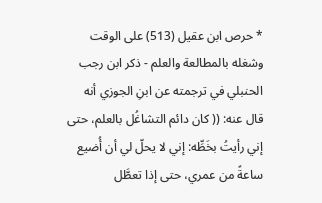* حرص ابن عقيل (513) على الوقت وشغله بالمطالعة والعلم - ذكر ابن رجب الحنبلي في ترجمته عن ابنِ الجوزي أنه قال عنه: (( كان دائم التشاغُل بالعلم، حتى إني رأيتُ بخَطِّه: إني لا يحلّ لي أن أُضيع ساعةً من عمري، حتى إذا تعطَّل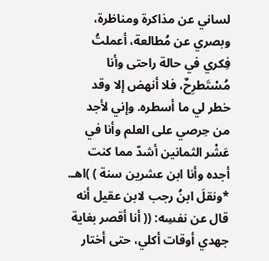لساني عن مذاكرة ومناظرة، وبصري عن مُطالعة، أعملتُ فِكري في حالة راحتى وأنا مُسْتَطرِحٌ، فلا أنهض إلا وقد خطر لي ما أسطره. وإني لأجد من حِرصي على العلم وأنا في عَشْر الثمانين أشدّ مما كنت أجده وأنا ابن عشرين سنة ) )اهـ.
*ونقلَ ابنُ رجب لابن عقيل أنه قال عن نفسِه: (( أنا أقصر بغاية جهدي أوقات أكلي، حتى أختار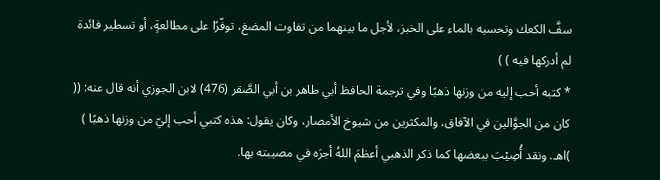سفَّ الكعك وتحسيه بالماء على الخبز، لأجل ما بينهما من تفاوت المضغ، توفّرًا على مطالعةٍ، أو تسطير فائدة لم أدركها فيه ) )
* كتبه أحب إليه من وزنها ذهبًا وفي ترجمة الحافظ أبي طاهر بن أبي الصَّقر (476) لابن الجوزي أنه قال عنه: (( كان من الجوَّالين في الآفاق، والمكثرين من شيوخ الأمصار، وكان يقول: هذه كتبي أحب إليّ من وزنها ذهبًا ) )اهـ. ونقد أُصِيْبَ ببعضها كما ذكر الذهبي أعظمَ اللهُ أجرَه في مصيبته بها.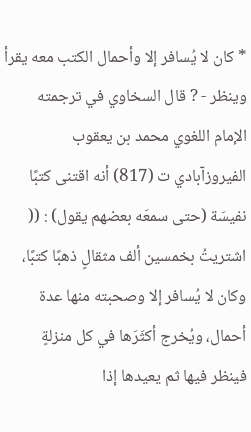* كان لا يُسافر إلا وأحمال الكتب معه يقرأ وينظر - ? قال السخاوي في ترجمته الإمام اللغوي محمد بن يعقوب الفيروزآبادي ت (817) أنه اقتنى كتبًا نفيسَة (حتى سمعَه بعضهم يقول) : (( اشتريتُ بخمسين ألف مثقالٍ ذهبًا كتبًا، وكان لا يُسافر إلا وصحبته منها عدة أحمال، ويُخرج أكثَرَها في كل منزلةٍ فينظر فيها ثم يعيدها إذا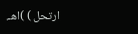ارتحل ) )اهـ.